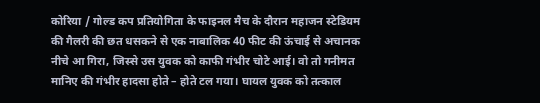कोरिया / गोल्ड कप प्रतियोगिता के फाइनल मैच के दौरान महाजन स्टेडियम की गैलरी की छत धसकने से एक नाबालिक 40 फीट की ऊंचाई से अचानक नीचे आ गिरा, जिस्से उस युवक को काफी गंभीर चोटे आई। वो तो गनीमत मानिए की गंभीर हादसा होते – होते टल गया। घायल युवक को तत्काल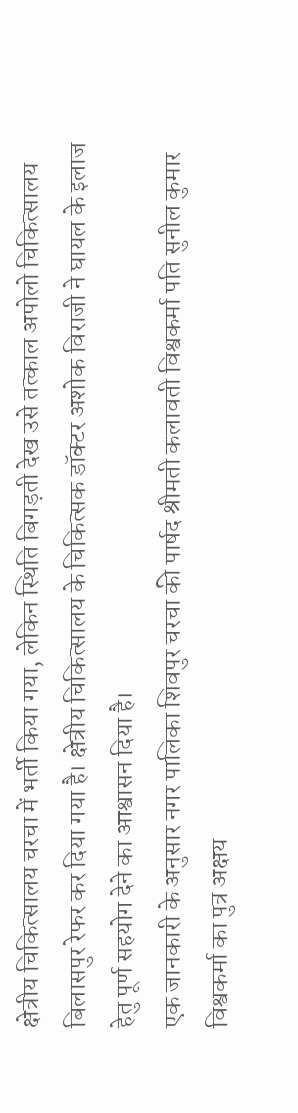क्षेत्रीय चिकित्सालय चरचा में भर्ती किया गया, लेकिन स्थिति बिगड़ती देख उसे तत्काल अपोलो चिकित्सालय बिलासपुर रेफर कर दिया गया है। क्षेत्रीय चिकित्सालय के चिकित्सक डॉक्टर अशोक विराजी ने घायल के इलाज हेतु पूर्ण सहयोग देने का आश्वासन दिया है।
एक जानकारी के अनुसार नगर पालिका शिवपुर चरचा की पार्षद श्रीमती कलावती विश्वकर्मा पति सुनील कुमार विश्वकर्मा का पुत्र अक्षय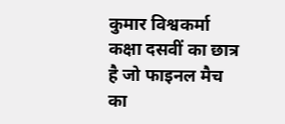कुमार विश्वकर्मा कक्षा दसवीं का छात्र है जो फाइनल मैच का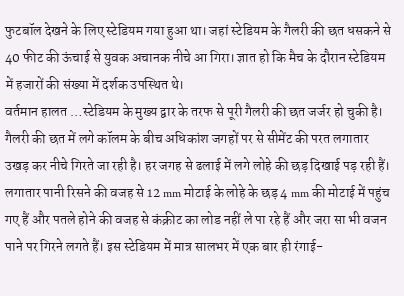फुटबॉल देखने के लिए स्टेडियम गया हुआ था। जहां स्टेडियम के गैलरी की छत धसकने से 40 फीट की ऊंचाई से युवक अचानक नीचे आ गिरा। ज्ञात हो कि मैच के दौरान स्टेडियम में हजारों की संख्या में दर्शक उपस्थित थे।
वर्तमान हालत …स्टेडियम के मुख्य द्वार के तरफ से पूरी गैलरी की छत जर्जर हो चुकी है। गैलरी की छत में लगे कॉलम के बीच अधिकांश जगहों पर से सीमेंट की परत लगातार उखड़ कर नीचे गिरते जा रही है। हर जगह से ढलाई में लगे लोहे की छड़ दिखाई पड़ रही हैं। लगातार पानी रिसने की वजह से 12 mm मोटाई के लोहे के छड़ 4 mm की मोटाई में पहुंच गए हैं और पतले होने की वजह से कंक्रीट का लोड नहीं ले पा रहे हैं और जरा सा भी वजन पाने पर गिरने लगते हैं। इस स्टेडियम में मात्र सालभर में एक बार ही रंगाई-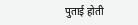पुताई होती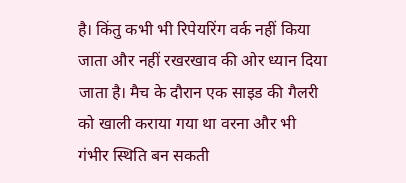है। किंतु कभी भी रिपेयरिंग वर्क नहीं किया जाता और नहीं रखरखाव की ओर ध्यान दिया जाता है। मैच के दौरान एक साइड की गैलरी को खाली कराया गया था वरना और भी गंभीर स्थिति बन सकती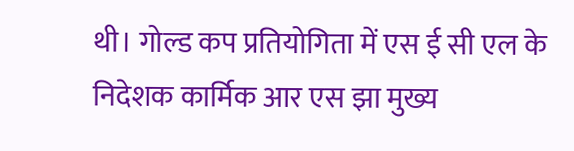थी। गोल्ड कप प्रतियोगिता में एस ई सी एल के निदेशक कार्मिक आर एस झा मुख्य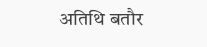अतिथि बतौर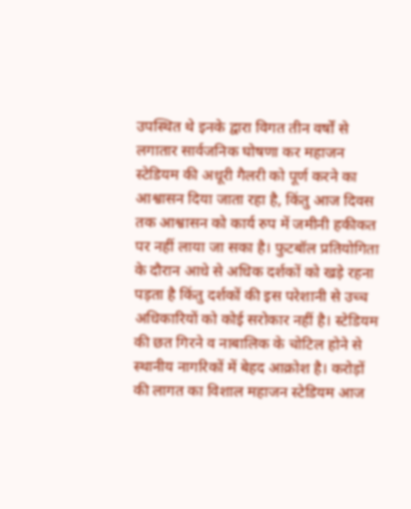उपस्थित थे इनके द्वारा विगत तीन वर्षों से लगातार सार्वजनिक घोषणा कर महाजन स्टेडियम की अधूरी गैलरी को पूर्ण करने का आश्वासन दिया जाता रहा है, किंतु आज दिवस तक आश्वासन को कार्य रुप में जमीनी हकीकत पर नहीं लाया जा सका है। फुटबॉल प्रतियोगिता के दौरान आधे से अधिक दर्शकों को खड़े रहना पड़ता है किंतु दर्शकों की इस परेशानी से उच्च अधिकारियों को कोई सरोकार नहीं है। स्टेडियम की छत गिरने व नाबालिक के चोटिल होने से स्थानीय नागरिकों में बेहद आक्रोश है। करोड़ों की लागत का विशाल महाजन स्टेडियम आज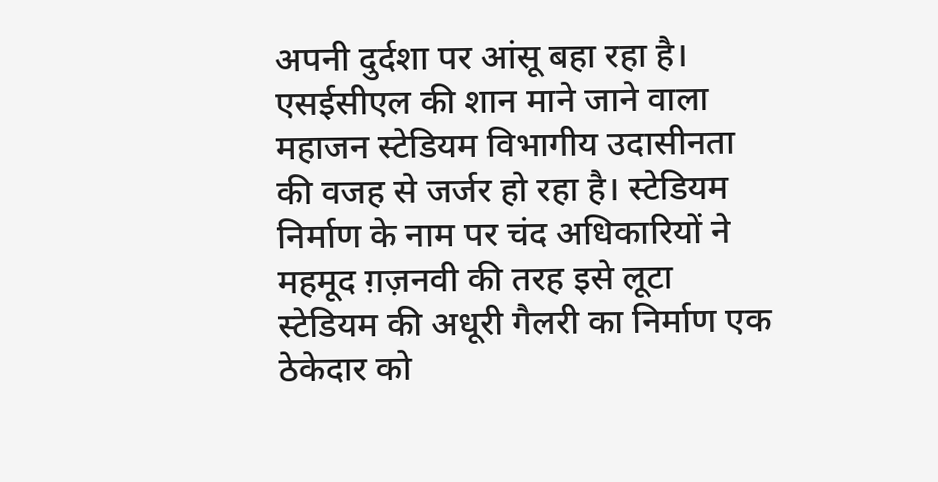अपनी दुर्दशा पर आंसू बहा रहा है। एसईसीएल की शान माने जाने वाला महाजन स्टेडियम विभागीय उदासीनता की वजह से जर्जर हो रहा है। स्टेडियम निर्माण के नाम पर चंद अधिकारियों ने महमूद ग़ज़नवी की तरह इसे लूटा स्टेडियम की अधूरी गैलरी का निर्माण एक ठेकेदार को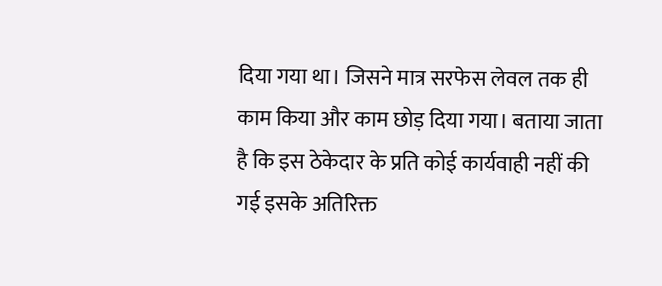दिया गया था। जिसने मात्र सरफेस लेवल तक ही काम किया और काम छोड़ दिया गया। बताया जाता है कि इस ठेकेदार के प्रति कोई कार्यवाही नहीं की गई इसके अतिरिक्त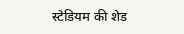स्टेडियम की शेड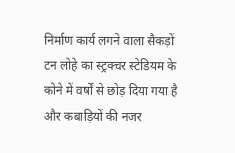निर्माण कार्य लगने वाला सैकड़ों टन लोहे का स्ट्रक्चर स्टेडियम के कोने में वर्षों से छोड़ दिया गया है और कबाड़ियों की नजर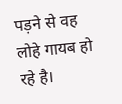पड़ने से वह लोहे गायब हो रहे है।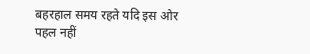बहरहाल समय रहते यदि इस ओर पहल नहीं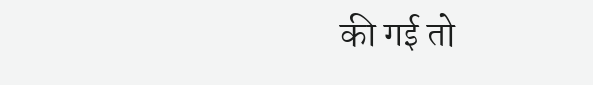की गई तो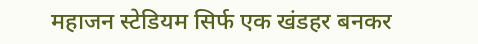महाजन स्टेडियम सिर्फ एक खंडहर बनकर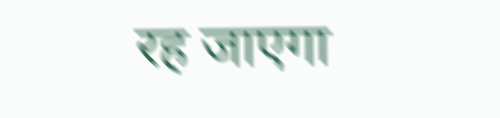रह जाएगा